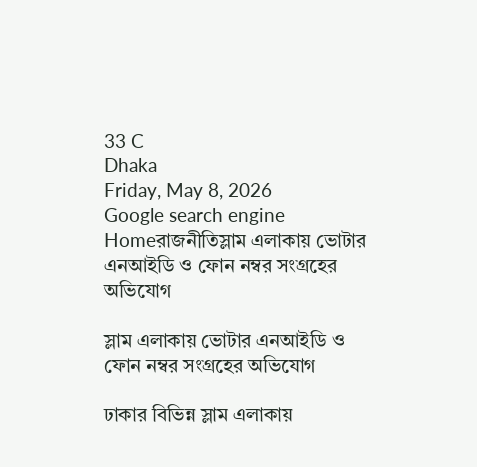33 C
Dhaka
Friday, May 8, 2026
Google search engine
Homeরাজনীতিস্লাম এলাকায় ভোটার এনআইডি ও ফোন নম্বর সংগ্রহের অভিযোগ

স্লাম এলাকায় ভোটার এনআইডি ও ফোন নম্বর সংগ্রহের অভিযোগ

ঢাকার বিভিন্ন স্লাম এলাকায়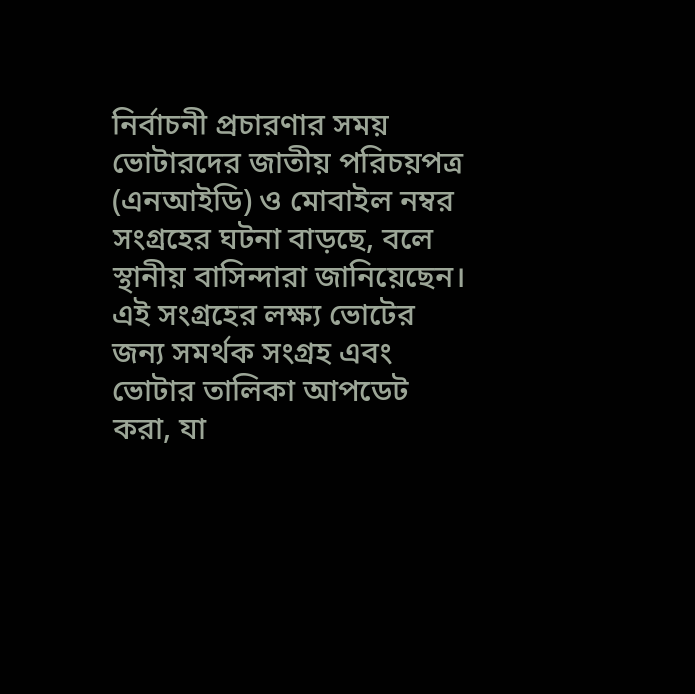নির্বাচনী প্রচারণার সময় ভোটারদের জাতীয় পরিচয়পত্র (এনআইডি) ও মোবাইল নম্বর সংগ্রহের ঘটনা বাড়ছে, বলে স্থানীয় বাসিন্দারা জানিয়েছেন। এই সংগ্রহের লক্ষ্য ভোটের জন্য সমর্থক সংগ্রহ এবং ভোটার তালিকা আপডেট করা, যা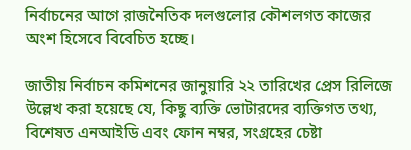নির্বাচনের আগে রাজনৈতিক দলগুলোর কৌশলগত কাজের অংশ হিসেবে বিবেচিত হচ্ছে।

জাতীয় নির্বাচন কমিশনের জানুয়ারি ২২ তারিখের প্রেস রিলিজে উল্লেখ করা হয়েছে যে, কিছু ব্যক্তি ভোটারদের ব্যক্তিগত তথ্য, বিশেষত এনআইডি এবং ফোন নম্বর, সংগ্রহের চেষ্টা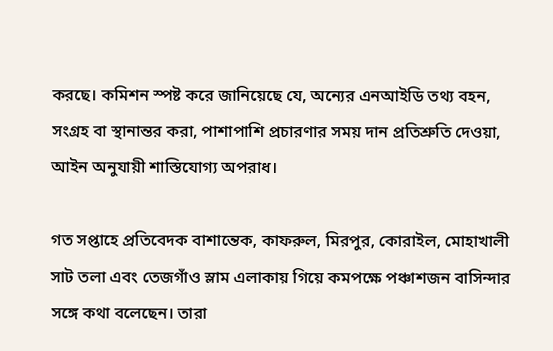করছে। কমিশন স্পষ্ট করে জানিয়েছে যে, অন্যের এনআইডি তথ্য বহন, সংগ্রহ বা স্থানান্তর করা, পাশাপাশি প্রচারণার সময় দান প্রতিশ্রুতি দেওয়া, আইন অনুযায়ী শাস্তিযোগ্য অপরাধ।

গত সপ্তাহে প্রতিবেদক বাশান্তেক, কাফরুল, মিরপুর, কোরাইল, মোহাখালী সাট তলা এবং তেজগাঁও স্লাম এলাকায় গিয়ে কমপক্ষে পঞ্চাশজন বাসিন্দার সঙ্গে কথা বলেছেন। তারা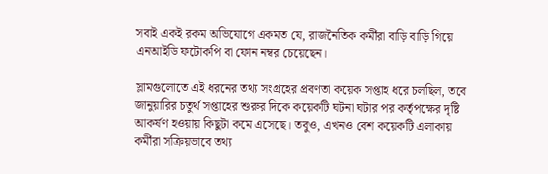সবাই একই রকম অভিযোগে একমত যে, রাজনৈতিক কর্মীরা বাড়ি বাড়ি গিয়ে এনআইডি ফটোকপি বা ফোন নম্বর চেয়েছেন।

স্লামগুলোতে এই ধরনের তথ্য সংগ্রহের প্রবণতা কয়েক সপ্তাহ ধরে চলছিল, তবে জানুয়ারির চতুর্থ সপ্তাহের শুরুর দিকে কয়েকটি ঘটনা ঘটার পর কর্তৃপক্ষের দৃষ্টি আকর্ষণ হওয়ায় কিছুটা কমে এসেছে। তবুও, এখনও বেশ কয়েকটি এলাকায় কর্মীরা সক্রিয়ভাবে তথ্য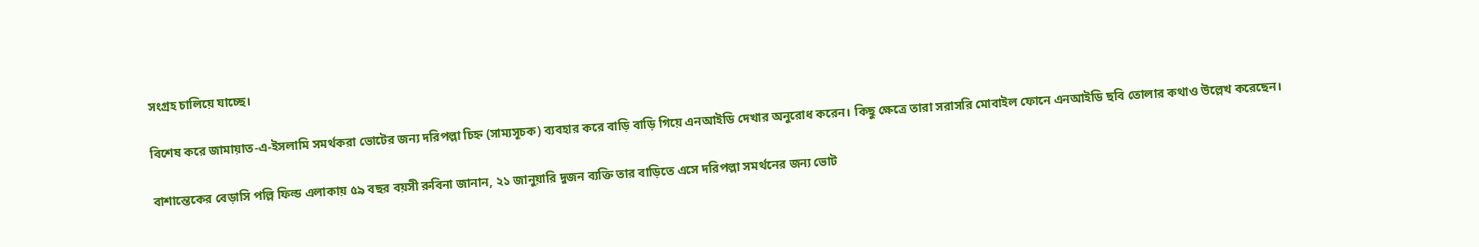সংগ্রহ চালিয়ে যাচ্ছে।

বিশেষ করে জামায়াত-এ-ইসলামি সমর্থকরা ভোটের জন্য দরিপল্লা চিহ্ন (সাম্যসূচক) ব্যবহার করে বাড়ি বাড়ি গিয়ে এনআইডি দেখার অনুরোধ করেন। কিছু ক্ষেত্রে তারা সরাসরি মোবাইল ফোনে এনআইডি ছবি তোলার কথাও উল্লেখ করেছেন।

বাশান্তেকের বেড়াসি পল্লি ফিল্ড এলাকায় ৫৯ বছর বয়সী রুবিনা জানান, ২১ জানুয়ারি দুজন ব্যক্তি তার বাড়িতে এসে দরিপল্লা সমর্থনের জন্য ভোট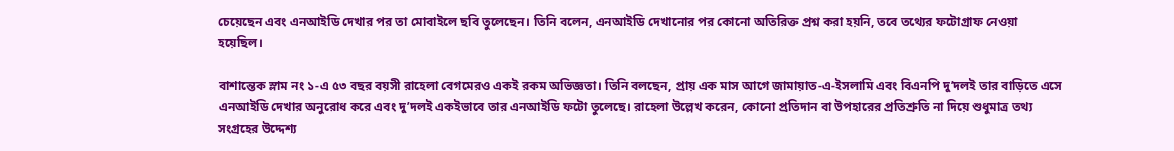চেয়েছেন এবং এনআইডি দেখার পর তা মোবাইলে ছবি তুলেছেন। তিনি বলেন, এনআইডি দেখানোর পর কোনো অতিরিক্ত প্রশ্ন করা হয়নি, তবে তথ্যের ফটোগ্রাফ নেওয়া হয়েছিল।

বাশান্তেক স্লাম নং ১-এ ৫৩ বছর বয়সী রাহেলা বেগমেরও একই রকম অভিজ্ঞতা। তিনি বলছেন, প্রায় এক মাস আগে জামায়াত-এ-ইসলামি এবং বিএনপি দু’দলই তার বাড়িতে এসে এনআইডি দেখার অনুরোধ করে এবং দু’দলই একইভাবে তার এনআইডি ফটো তুলেছে। রাহেলা উল্লেখ করেন, কোনো প্রতিদান বা উপহারের প্রতিশ্রুতি না দিয়ে শুধুমাত্র তথ্য সংগ্রহের উদ্দেশ্য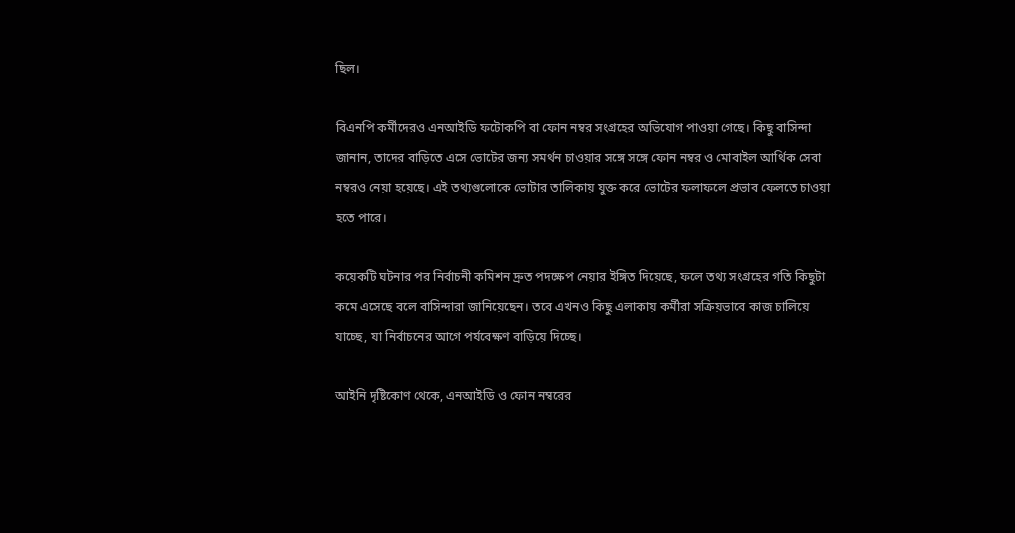ছিল।

বিএনপি কর্মীদেরও এনআইডি ফটোকপি বা ফোন নম্বর সংগ্রহের অভিযোগ পাওয়া গেছে। কিছু বাসিন্দা জানান, তাদের বাড়িতে এসে ভোটের জন্য সমর্থন চাওয়ার সঙ্গে সঙ্গে ফোন নম্বর ও মোবাইল আর্থিক সেবা নম্বরও নেয়া হয়েছে। এই তথ্যগুলোকে ভোটার তালিকায় যুক্ত করে ভোটের ফলাফলে প্রভাব ফেলতে চাওয়া হতে পারে।

কয়েকটি ঘটনার পর নির্বাচনী কমিশন দ্রুত পদক্ষেপ নেয়ার ইঙ্গিত দিয়েছে, ফলে তথ্য সংগ্রহের গতি কিছুটা কমে এসেছে বলে বাসিন্দারা জানিয়েছেন। তবে এখনও কিছু এলাকায় কর্মীরা সক্রিয়ভাবে কাজ চালিয়ে যাচ্ছে, যা নির্বাচনের আগে পর্যবেক্ষণ বাড়িয়ে দিচ্ছে।

আইনি দৃষ্টিকোণ থেকে, এনআইডি ও ফোন নম্বরের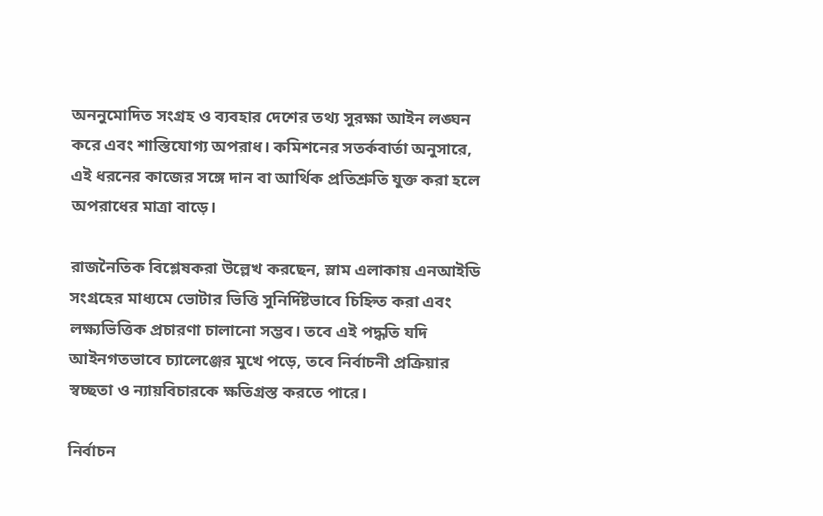অননুমোদিত সংগ্রহ ও ব্যবহার দেশের তথ্য সুরক্ষা আইন লঙ্ঘন করে এবং শাস্তিযোগ্য অপরাধ। কমিশনের সতর্কবার্তা অনুসারে, এই ধরনের কাজের সঙ্গে দান বা আর্থিক প্রতিশ্রুতি যুক্ত করা হলে অপরাধের মাত্রা বাড়ে।

রাজনৈতিক বিশ্লেষকরা উল্লেখ করছেন, স্লাম এলাকায় এনআইডি সংগ্রহের মাধ্যমে ভোটার ভিত্তি সুনির্দিষ্টভাবে চিহ্নিত করা এবং লক্ষ্যভিত্তিক প্রচারণা চালানো সম্ভব। তবে এই পদ্ধতি যদি আইনগতভাবে চ্যালেঞ্জের মুখে পড়ে, তবে নির্বাচনী প্রক্রিয়ার স্বচ্ছতা ও ন্যায়বিচারকে ক্ষতিগ্রস্ত করতে পারে।

নির্বাচন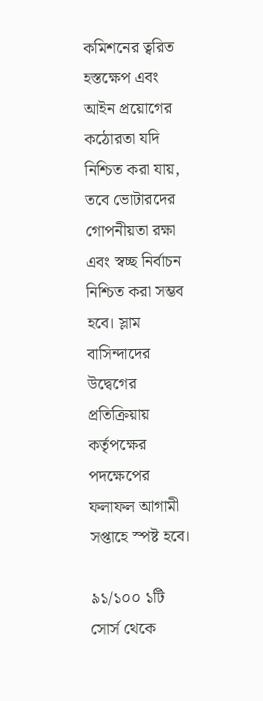কমিশনের ত্বরিত হস্তক্ষেপ এবং আইন প্রয়োগের কঠোরতা যদি নিশ্চিত করা যায়, তবে ভোটারদের গোপনীয়তা রক্ষা এবং স্বচ্ছ নির্বাচন নিশ্চিত করা সম্ভব হবে। স্লাম বাসিন্দাদের উদ্বেগের প্রতিক্রিয়ায় কর্তৃপক্ষের পদক্ষেপের ফলাফল আগামী সপ্তাহে স্পষ্ট হবে।

৯১/১০০ ১টি সোর্স থেকে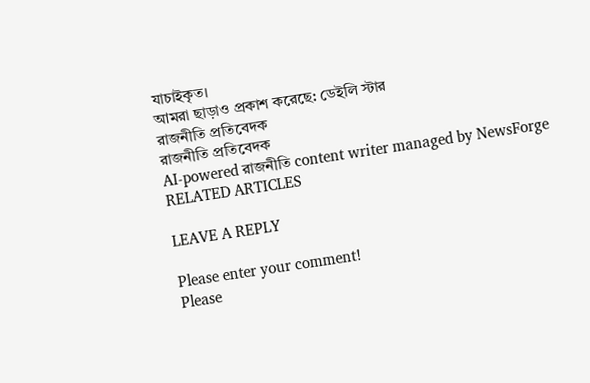যাচাইকৃত।
আমরা ছাড়াও প্রকাশ করেছে: ডেইলি স্টার
রাজনীতি প্রতিবেদক
রাজনীতি প্রতিবেদক
AI-powered রাজনীতি content writer managed by NewsForge
RELATED ARTICLES

LEAVE A REPLY

Please enter your comment!
Please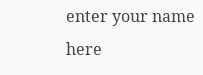enter your name here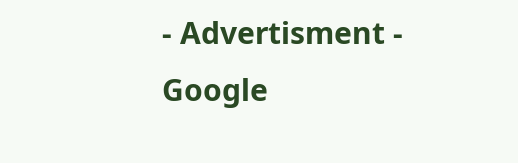- Advertisment -
Google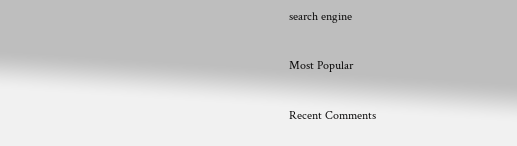search engine

Most Popular

Recent Comments